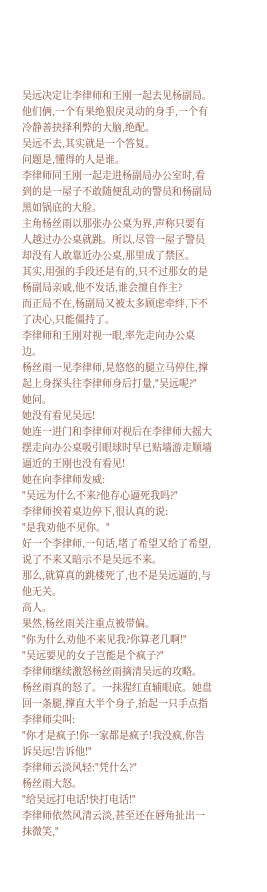吴远决定让李律师和王刚一起去见杨副局。他们俩,一个有果绝狠戾灵动的身手,一个有冷静善抉择利弊的大脑,绝配。
吴远不去,其实就是一个答复。
问题是,懂得的人是谁。
李律师同王刚一起走进杨副局办公室时,看到的是一屋子不敢随便乱动的警员和杨副局黑如锅底的大脸。
主角杨丝雨以那张办公桌为界,声称只要有人越过办公桌就跳。所以,尽管一屋子警员却没有人敢靠近办公桌,那里成了禁区。
其实,用强的手段还是有的,只不过那女的是杨副局亲戚,他不发话,谁会擅自作主?
而正局不在,杨副局又被太多顾虑牵绊,下不了决心,只能僵持了。
李律师和王刚对视一眼,率先走向办公桌边。
杨丝雨一见李律师,晃悠悠的腿立马停住,撑起上身探头往李律师身后打量,"吴远呢?"
她问。
她没有看见吴远!
她连一进门和李律师对视后在李律师大摇大摆走向办公桌吸引眼球时早已贴墙游走顺墙逼近的王刚也没有看见!
她在向李律师发威:
"吴远为什么不来?他存心逼死我吗?"
李律师挨着桌边停下,很认真的说:
"是我劝他不见你。"
好一个李律师,一句话,堵了希望又给了希望,说了不来又暗示不是吴远不来。
那么,就算真的跳楼死了,也不是吴远逼的,与他无关。
高人。
果然,杨丝雨关注重点被带偏。
"你为什么劝他不来见我?你算老几啊!"
"吴远要见的女子岂能是个疯子?"
李律师继续激怒杨丝雨摘清吴远的攻略。
杨丝雨真的怒了。一抹猩红直辅眼底。她盘回一条腿,撑直大半个身子,抬起一只手点指李律师尖叫:
"你才是疯子!你一家都是疯子!我没疯,你告诉吴远!告诉他!"
李律师云淡风轻:"凭什么?"
杨丝雨大怒。
"给吴远打电话!快打电话!"
李律师依然风清云淡,甚至还在唇角扯出一抹微笑,"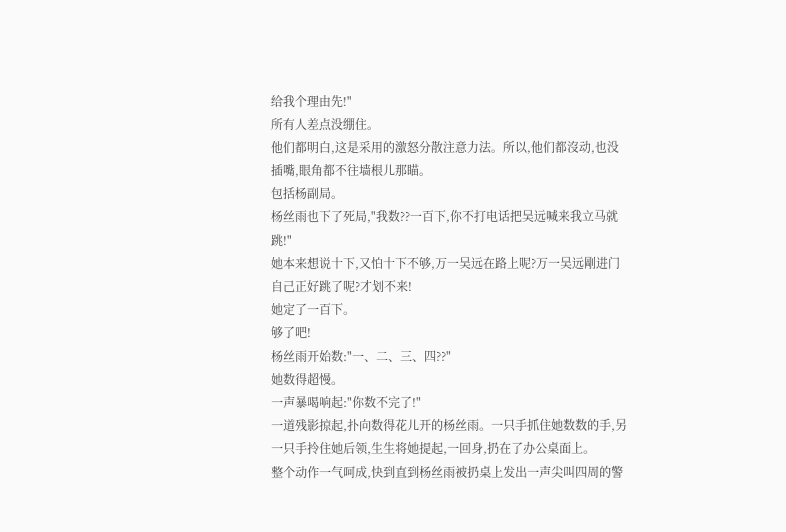给我个理由先!"
所有人差点没绷住。
他们都明白,这是采用的激怒分散注意力法。所以,他们都沒动,也没插嘴,眼角都不往墙根儿那瞄。
包括杨副局。
杨丝雨也下了死局,"我数??一百下,你不打电话把吴远喊来我立马就跳!"
她本来想说十下,又怕十下不够,万一吴远在路上呢?万一吴远剛进门自己正好跳了呢?才划不来!
她定了一百下。
够了吧!
杨丝雨开始数:"一、二、三、四??"
她数得超慢。
一声暴喝响起:"你数不完了!"
一道残影掠起,扑向数得花儿开的杨丝雨。一只手抓住她数数的手,另一只手拎住她后领,生生将她提起,一回身,扔在了办公桌面上。
整个动作一气呵成,快到直到杨丝雨被扔桌上发出一声尖叫四周的警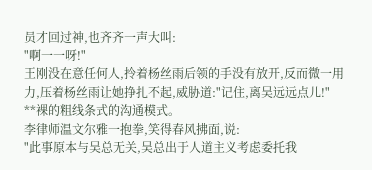员才回过神,也齐齐一声大叫:
"啊一一呀!"
王刚没在意任何人,拎着杨丝雨后领的手没有放开,反而微一用力,压着杨丝雨让她挣扎不起,威胁道:"记住,离吴远远点儿!"
**裸的粗线条式的沟通模式。
李律师温文尔雅一抱拳,笑得春风拂面,说:
"此事原本与吴总无关,吴总出于人道主义考虑委托我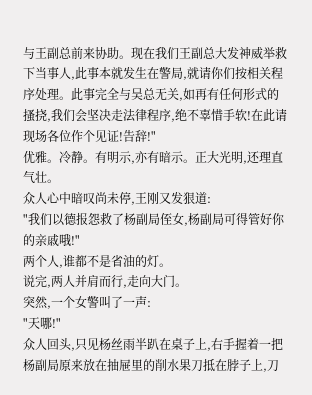与王副总前来协助。现在我们王副总大发神威举救下当事人,此事本就发生在警局,就请你们按相关程序处理。此事完全与吴总无关,如再有任何形式的搔挠,我们会坚决走法律程序,绝不辜惜手软!在此请现场各位作个见证!告辞!"
优雅。冷静。有明示,亦有暗示。正大光明,还理直气壮。
众人心中暗叹尚未停,王刚又发狠道:
"我们以德报怨救了杨副局侄女,杨副局可得管好你的亲戚哦!"
两个人,谁都不是省油的灯。
说完,两人并肩而行,走向大门。
突然,一个女警叫了一声:
"天哪!"
众人回头,只见杨丝雨半趴在桌子上,右手握着一把杨副局原来放在抽屉里的削水果刀抵在脖子上,刀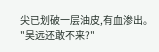尖已划破一层油皮,有血渗出。
"吴远还敢不来?"